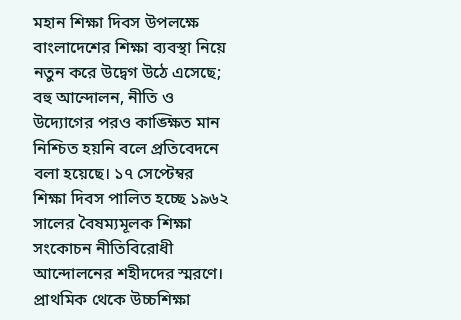মহান শিক্ষা দিবস উপলক্ষে বাংলাদেশের শিক্ষা ব্যবস্থা নিয়ে নতুন করে উদ্বেগ উঠে এসেছে; বহু আন্দোলন, নীতি ও উদ্যোগের পরও কাঙ্ক্ষিত মান নিশ্চিত হয়নি বলে প্রতিবেদনে বলা হয়েছে। ১৭ সেপ্টেম্বর শিক্ষা দিবস পালিত হচ্ছে ১৯৬২ সালের বৈষম্যমূলক শিক্ষা সংকোচন নীতিবিরোধী আন্দোলনের শহীদদের স্মরণে। প্রাথমিক থেকে উচ্চশিক্ষা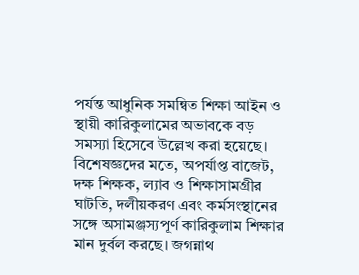পর্যন্ত আধুনিক সমন্বিত শিক্ষা আইন ও স্থায়ী কারিকুলামের অভাবকে বড় সমস্যা হিসেবে উল্লেখ করা হয়েছে।
বিশেষজ্ঞদের মতে, অপর্যাপ্ত বাজেট, দক্ষ শিক্ষক, ল্যাব ও শিক্ষাসামগ্রীর ঘাটতি, দলীয়করণ এবং কর্মসংস্থানের সঙ্গে অসামঞ্জস্যপূর্ণ কারিকুলাম শিক্ষার মান দুর্বল করছে। জগন্নাথ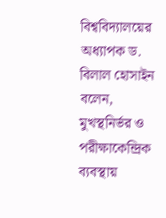বিশ্ববিদ্যালয়ের অধ্যাপক ড. বিলাল হোসাইন বলেন, মুখস্থনির্ভর ও পরীক্ষাকেন্দ্রিক ব্যবস্থায়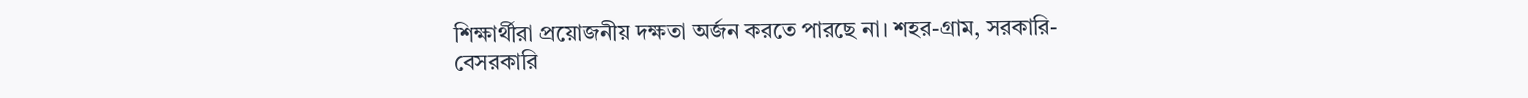শিক্ষার্থীরা প্রয়োজনীয় দক্ষতা অর্জন করতে পারছে না। শহর-গ্রাম, সরকারি-বেসরকারি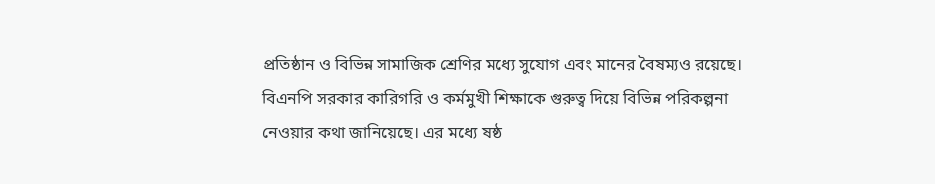প্রতিষ্ঠান ও বিভিন্ন সামাজিক শ্রেণির মধ্যে সুযোগ এবং মানের বৈষম্যও রয়েছে।
বিএনপি সরকার কারিগরি ও কর্মমুখী শিক্ষাকে গুরুত্ব দিয়ে বিভিন্ন পরিকল্পনা নেওয়ার কথা জানিয়েছে। এর মধ্যে ষষ্ঠ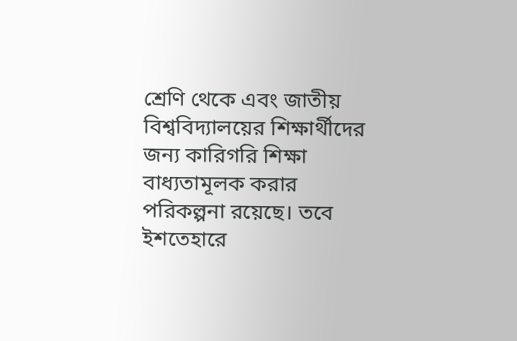শ্রেণি থেকে এবং জাতীয় বিশ্ববিদ্যালয়ের শিক্ষার্থীদের জন্য কারিগরি শিক্ষা বাধ্যতামূলক করার পরিকল্পনা রয়েছে। তবে ইশতেহারে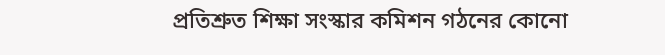প্রতিশ্রুত শিক্ষা সংস্কার কমিশন গঠনের কোনো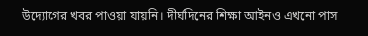উদ্যোগের খবর পাওয়া যায়নি। দীর্ঘদিনের শিক্ষা আইনও এখনো পাস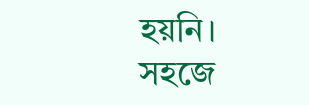হয়নি।
সহজে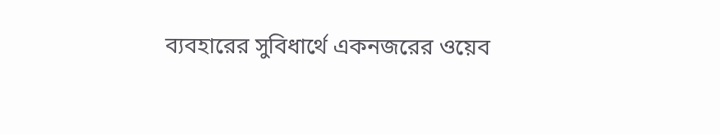ব্যবহারের সুবিধার্থে একনজরের ওয়েব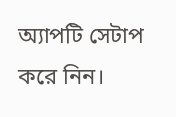অ্যাপটি সেটাপ করে নিন।